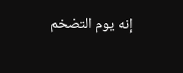إنه يوم التضخم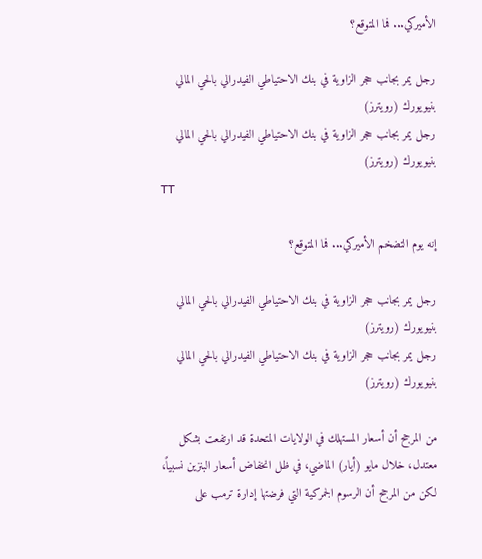الأميركي... فما المتوقع؟

رجل يمر بجانب حجر الزاوية في بنك الاحتياطي الفيدرالي بالحي المالي بنيويورك (رويترز)
رجل يمر بجانب حجر الزاوية في بنك الاحتياطي الفيدرالي بالحي المالي بنيويورك (رويترز)
TT

إنه يوم التضخم الأميركي... فما المتوقع؟

رجل يمر بجانب حجر الزاوية في بنك الاحتياطي الفيدرالي بالحي المالي بنيويورك (رويترز)
رجل يمر بجانب حجر الزاوية في بنك الاحتياطي الفيدرالي بالحي المالي بنيويورك (رويترز)

من المرجح أن أسعار المستهلك في الولايات المتحدة قد ارتفعت بشكل معتدل، خلال مايو (أيار) الماضي، في ظل انخفاض أسعار البنزين نسبياً، لكن من المرجح أن الرسوم الجمركية التي فرضتها إدارة ترمب على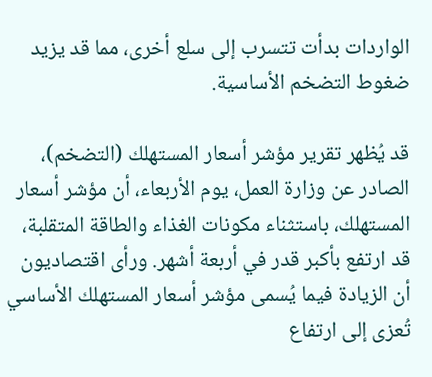الواردات بدأت تتسرب إلى سلع أخرى، مما قد يزيد ضغوط التضخم الأساسية.

قد يُظهر تقرير مؤشر أسعار المستهلك (التضخم)، الصادر عن وزارة العمل، يوم الأربعاء، أن مؤشر أسعار المستهلك، باستثناء مكونات الغذاء والطاقة المتقلبة، قد ارتفع بأكبر قدر في أربعة أشهر. ورأى اقتصاديون أن الزيادة فيما يُسمى مؤشر أسعار المستهلك الأساسي تُعزى إلى ارتفاع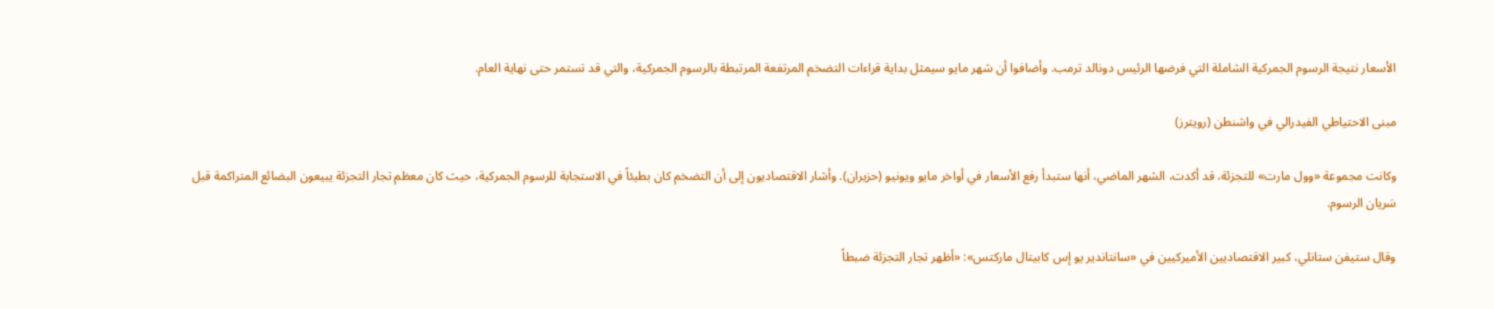الأسعار نتيجة الرسوم الجمركية الشاملة التي فرضها الرئيس دونالد ترمب. وأضافوا أن شهر مايو سيمثل بداية قراءات التضخم المرتفعة المرتبطة بالرسوم الجمركية، والتي قد تستمر حتى نهاية العام.

مبنى الاحتياطي الفيدرالي في واشنطن (رويترز)

وكانت مجموعة «وول مارت» للتجزئة، قد أكدت، الشهر الماضي، أنها ستبدأ رفع الأسعار في أواخر مايو ويونيو (حزيران). وأشار الاقتصاديون إلى أن التضخم كان بطيئاً في الاستجابة للرسوم الجمركية، حيث كان معظم تجار التجزئة يبيعون البضائع المتراكمة قبل سَريان الرسوم.

وقال ستيفن ستانلي، كبير الاقتصاديين الأميركيين في «سانتاندير يو إس كابيتال ماركتس»: «أظهر تجار التجزئة ضبطاً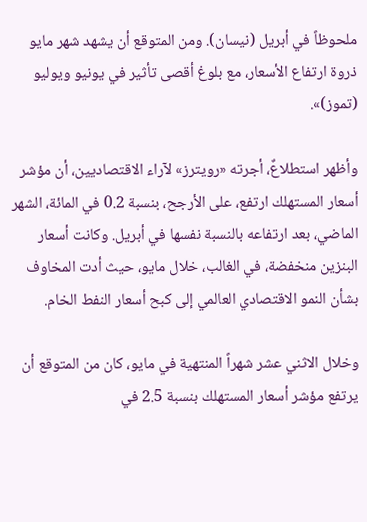ملحوظاً في أبريل (نيسان). ومن المتوقع أن يشهد شهر مايو ذروة ارتفاع الأسعار، مع بلوغ أقصى تأثير في يونيو ويوليو (تموز)».

وأظهر استطلاعٌ، أجرته «رويترز» لآراء الاقتصاديين، أن مؤشر أسعار المستهلك ارتفع، على الأرجح، بنسبة 0.2 في المائة، الشهر الماضي، بعد ارتفاعه بالنسبة نفسها في أبريل. وكانت أسعار البنزين منخفضة، في الغالب، خلال مايو، حيث أدت المخاوف بشأن النمو الاقتصادي العالمي إلى كبح أسعار النفط الخام.

وخلال الاثني عشر شهراً المنتهية في مايو، كان من المتوقع أن يرتفع مؤشر أسعار المستهلك بنسبة 2.5 في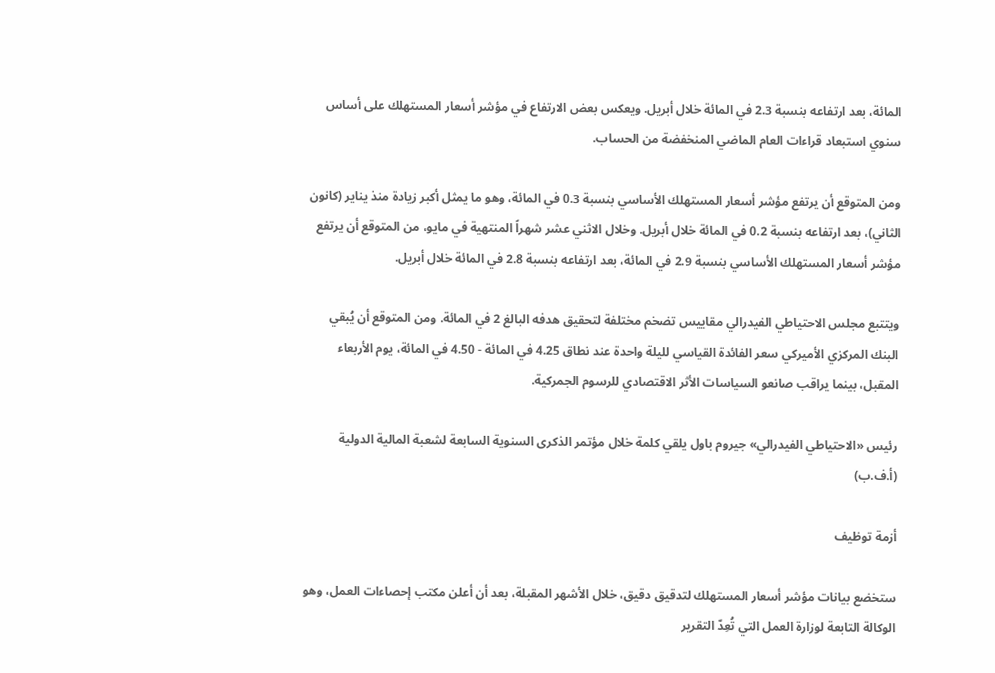المائة، بعد ارتفاعه بنسبة 2.3 في المائة خلال أبريل. ويعكس بعض الارتفاع في مؤشر أسعار المستهلك على أساس سنوي استبعاد قراءات العام الماضي المنخفضة من الحساب.

ومن المتوقع أن يرتفع مؤشر أسعار المستهلك الأساسي بنسبة 0.3 في المائة، وهو ما يمثل أكبر زيادة منذ يناير (كانون الثاني)، بعد ارتفاعه بنسبة 0.2 في المائة خلال أبريل. وخلال الاثني عشر شهراً المنتهية في مايو، من المتوقع أن يرتفع مؤشر أسعار المستهلك الأساسي بنسبة 2.9 في المائة، بعد ارتفاعه بنسبة 2.8 في المائة خلال أبريل.

ويتتبع مجلس الاحتياطي الفيدرالي مقاييس تضخم مختلفة لتحقيق هدفه البالغ 2 في المائة. ومن المتوقع أن يُبقي البنك المركزي الأميركي سعر الفائدة القياسي لليلة واحدة عند نطاق 4.25 في المائة - 4.50 في المائة، يوم الأربعاء المقبل، بينما يراقب صانعو السياسات الأثر الاقتصادي للرسوم الجمركية.

رئيس «الاحتياطي الفيدرالي» جيروم باول يلقي كلمة خلال مؤتمر الذكرى السنوية السابعة لشعبة المالية الدولية (أ.ف.ب)

أزمة توظيف

ستخضع بيانات مؤشر أسعار المستهلك لتدقيق دقيق، خلال الأشهر المقبلة، بعد أن أعلن مكتب إحصاءات العمل، وهو الوكالة التابعة لوزارة العمل التي تُعِدّ التقرير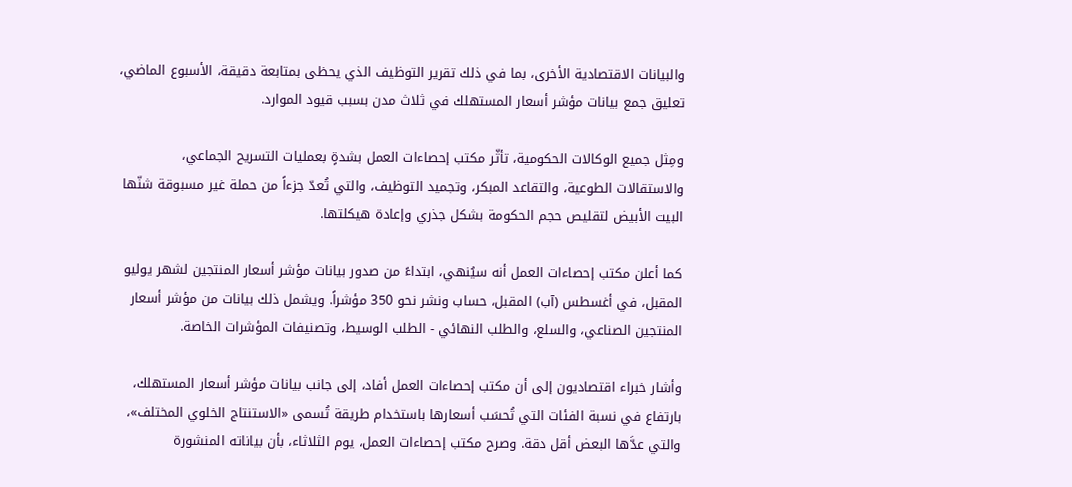والبيانات الاقتصادية الأخرى، بما في ذلك تقرير التوظيف الذي يحظى بمتابعة دقيقة، الأسبوع الماضي، تعليق جمع بيانات مؤشر أسعار المستهلك في ثلاث مدن بسبب قيود الموارد.

ومِثل جميع الوكالات الحكومية، تأثّر مكتب إحصاءات العمل بشدةٍ بعمليات التسريح الجماعي، والاستقالات الطوعية، والتقاعد المبكر، وتجميد التوظيف، والتي تُعدّ جزءاً من حملة غير مسبوقة شنّها البيت الأبيض لتقليص حجم الحكومة بشكل جذري وإعادة هيكلتها.

كما أعلن مكتب إحصاءات العمل أنه سيُنهي، ابتداءً من صدور بيانات مؤشر أسعار المنتجين لشهر يوليو المقبل، في أغسطس (آب) المقبل، حساب ونشر نحو 350 مؤشراً. ويشمل ذلك بيانات من مؤشر أسعار المنتجين الصناعي، والسلع، والطلب النهائي - الطلب الوسيط، وتصنيفات المؤشرات الخاصة.

وأشار خبراء اقتصاديون إلى أن مكتب إحصاءات العمل أفاد، إلى جانب بيانات مؤشر أسعار المستهلك، بارتفاع في نسبة الفئات التي تُحسَب أسعارها باستخدام طريقة تُسمى «الاستنتاج الخلوي المختلف»، والتي عدَّها البعض أقل دقة. وصرح مكتب إحصاءات العمل، يوم الثلاثاء، بأن بياناته المنشورة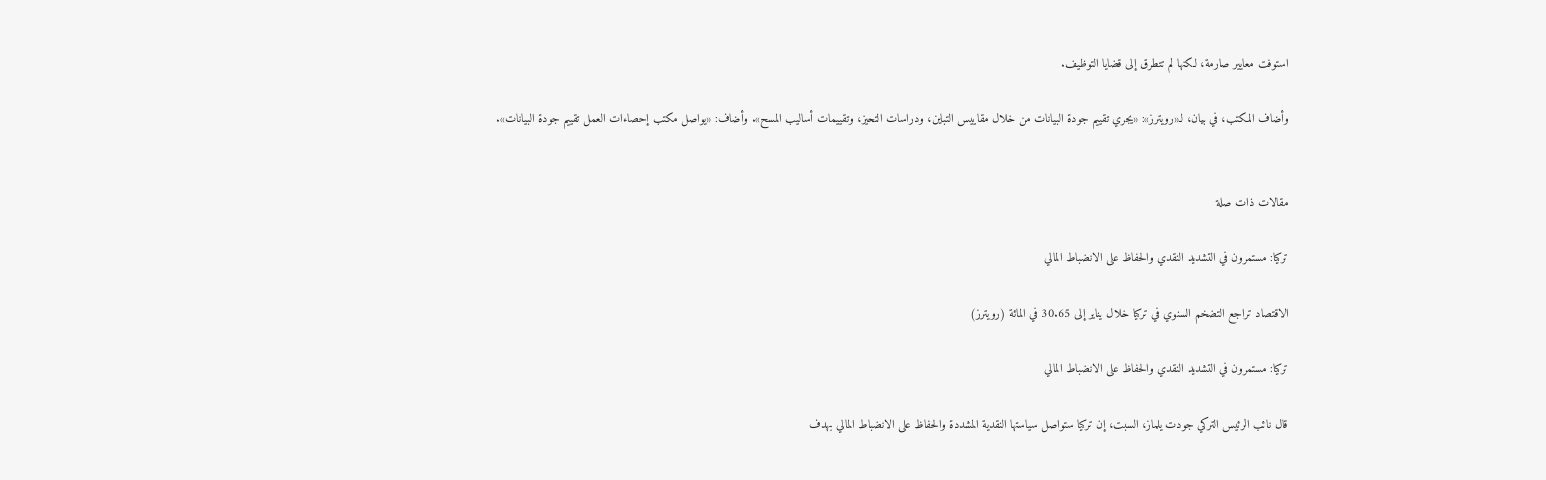استوفت معايير صارمة، لكنها لم تتطرق إلى قضايا التوظيف.

وأضاف المكتب، في بيان، لـ«رويترز»: «يجري تقييم جودة البيانات من خلال مقاييس التباين، ودراسات التحيز، وتقييمات أساليب المسح». وأضاف: «يواصل مكتب إحصاءات العمل تقييم جودة البيانات».


مقالات ذات صلة

تركيا: مستمرون في التشديد النقدي والحفاظ على الانضباط المالي

الاقتصاد تراجع التضخم السنوي في تركيا خلال يناير إلى 30.65 في المائة (رويترز)

تركيا: مستمرون في التشديد النقدي والحفاظ على الانضباط المالي

قال نائب الرئيس التركي جودت يلماز، السبت، إن تركيا ستواصل سياستها النقدية المشددة والحفاظ على الانضباط المالي بهدف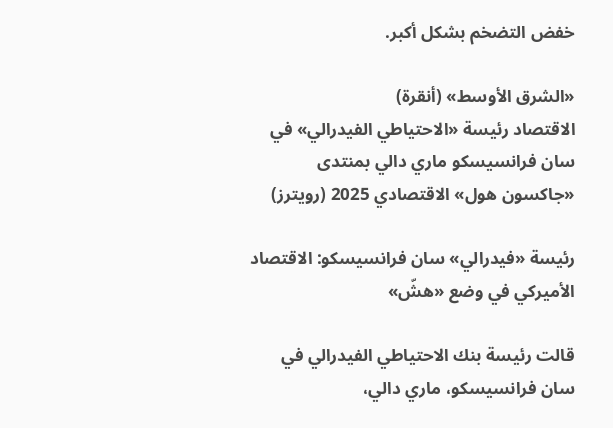خفض التضخم بشكل أكبر.

«الشرق الأوسط» (أنقرة)
الاقتصاد رئيسة «الاحتياطي الفيدرالي» في سان فرانسيسكو ماري دالي بمنتدى «جاكسون هول» الاقتصادي 2025 (رويترز)

رئيسة «فيدرالي» سان فرانسيسكو: الاقتصاد الأميركي في وضع «هشّ»

قالت رئيسة بنك الاحتياطي الفيدرالي في سان فرانسيسكو، ماري دالي،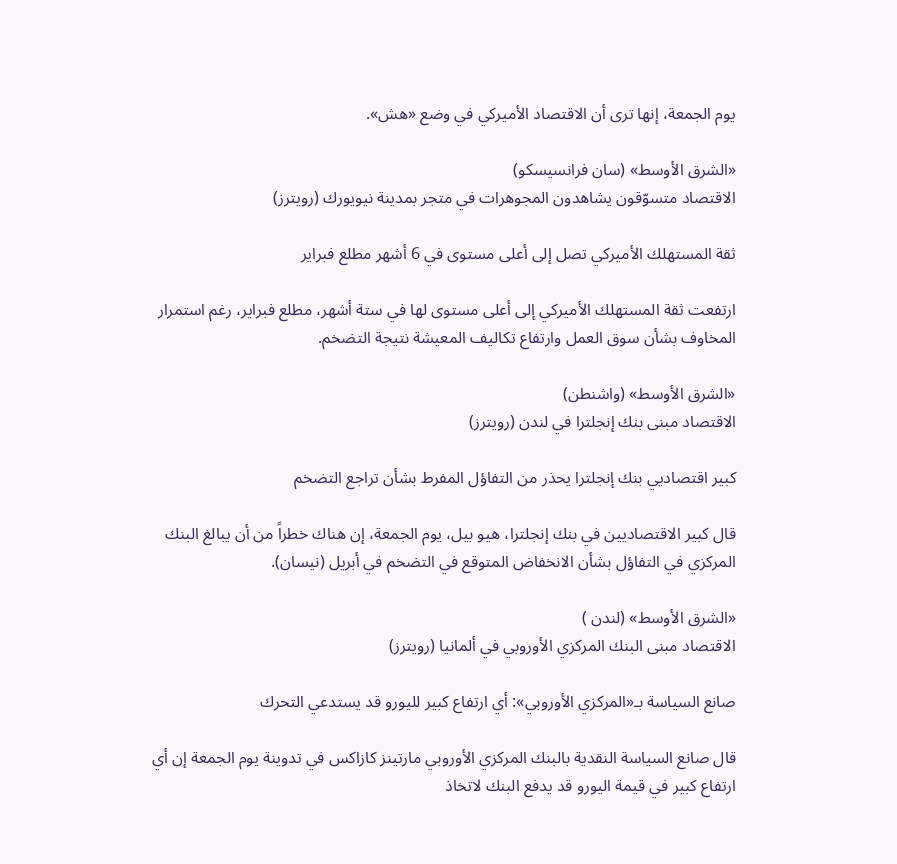يوم الجمعة، إنها ترى أن الاقتصاد الأميركي في وضع «هش».

«الشرق الأوسط» (سان فرانسيسكو)
الاقتصاد متسوّقون يشاهدون المجوهرات في متجر بمدينة نيويورك (رويترز)

ثقة المستهلك الأميركي تصل إلى أعلى مستوى في 6 أشهر مطلع فبراير

ارتفعت ثقة المستهلك الأميركي إلى أعلى مستوى لها في ستة أشهر، مطلع فبراير، رغم استمرار المخاوف بشأن سوق العمل وارتفاع تكاليف المعيشة نتيجة التضخم.

«الشرق الأوسط» (واشنطن)
الاقتصاد مبنى بنك إنجلترا في لندن (رويترز)

كبير اقتصاديي بنك إنجلترا يحذر من التفاؤل المفرط بشأن تراجع التضخم

قال كبير الاقتصاديين في بنك إنجلترا، هيو بيل، يوم الجمعة، إن هناك خطراً من أن يبالغ البنك المركزي في التفاؤل بشأن الانخفاض المتوقع في التضخم في أبريل (نيسان).

«الشرق الأوسط» (لندن )
الاقتصاد مبنى البنك المركزي الأوروبي في ألمانيا (رويترز)

صانع السياسة بـ«المركزي الأوروبي»: أي ارتفاع كبير لليورو قد يستدعي التحرك

قال صانع السياسة النقدية بالبنك المركزي الأوروبي مارتينز كازاكس في تدوينة يوم الجمعة إن أي ارتفاع كبير في قيمة اليورو قد يدفع البنك لاتخاذ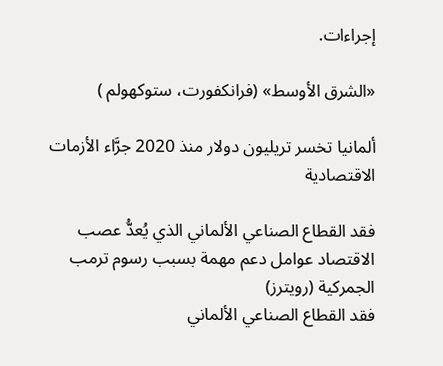إجراءات.

«الشرق الأوسط» (فرانكفورت، ستوكهولم )

ألمانيا تخسر تريليون دولار منذ 2020 جرَّاء الأزمات الاقتصادية

فقد القطاع الصناعي الألماني الذي يُعدُّ عصب الاقتصاد عوامل دعم مهمة بسبب رسوم ترمب الجمركية (رويترز)
فقد القطاع الصناعي الألماني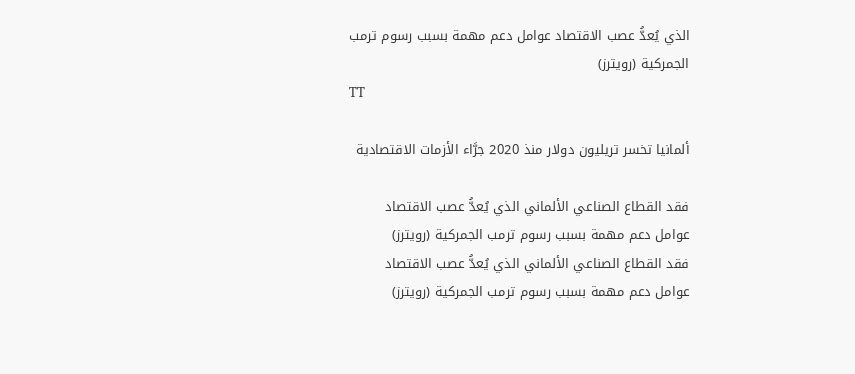الذي يُعدُّ عصب الاقتصاد عوامل دعم مهمة بسبب رسوم ترمب الجمركية (رويترز)
TT

ألمانيا تخسر تريليون دولار منذ 2020 جرَّاء الأزمات الاقتصادية

فقد القطاع الصناعي الألماني الذي يُعدُّ عصب الاقتصاد عوامل دعم مهمة بسبب رسوم ترمب الجمركية (رويترز)
فقد القطاع الصناعي الألماني الذي يُعدُّ عصب الاقتصاد عوامل دعم مهمة بسبب رسوم ترمب الجمركية (رويترز)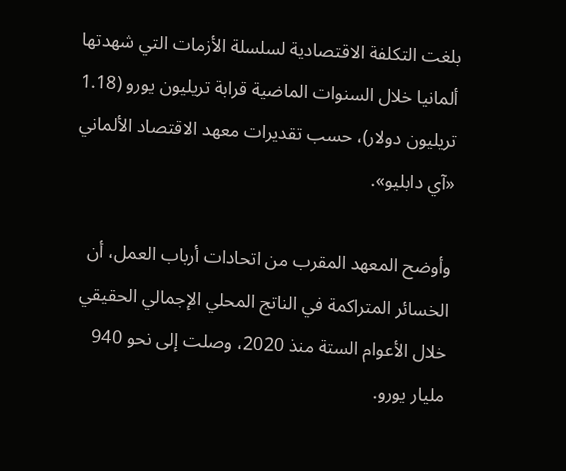بلغت التكلفة الاقتصادية لسلسلة الأزمات التي شهدتها ألمانيا خلال السنوات الماضية قرابة تريليون يورو (1.18 تريليون دولار)، حسب تقديرات معهد الاقتصاد الألماني «آي دابليو».

وأوضح المعهد المقرب من اتحادات أرباب العمل، أن الخسائر المتراكمة في الناتج المحلي الإجمالي الحقيقي خلال الأعوام الستة منذ 2020، وصلت إلى نحو 940 مليار يورو.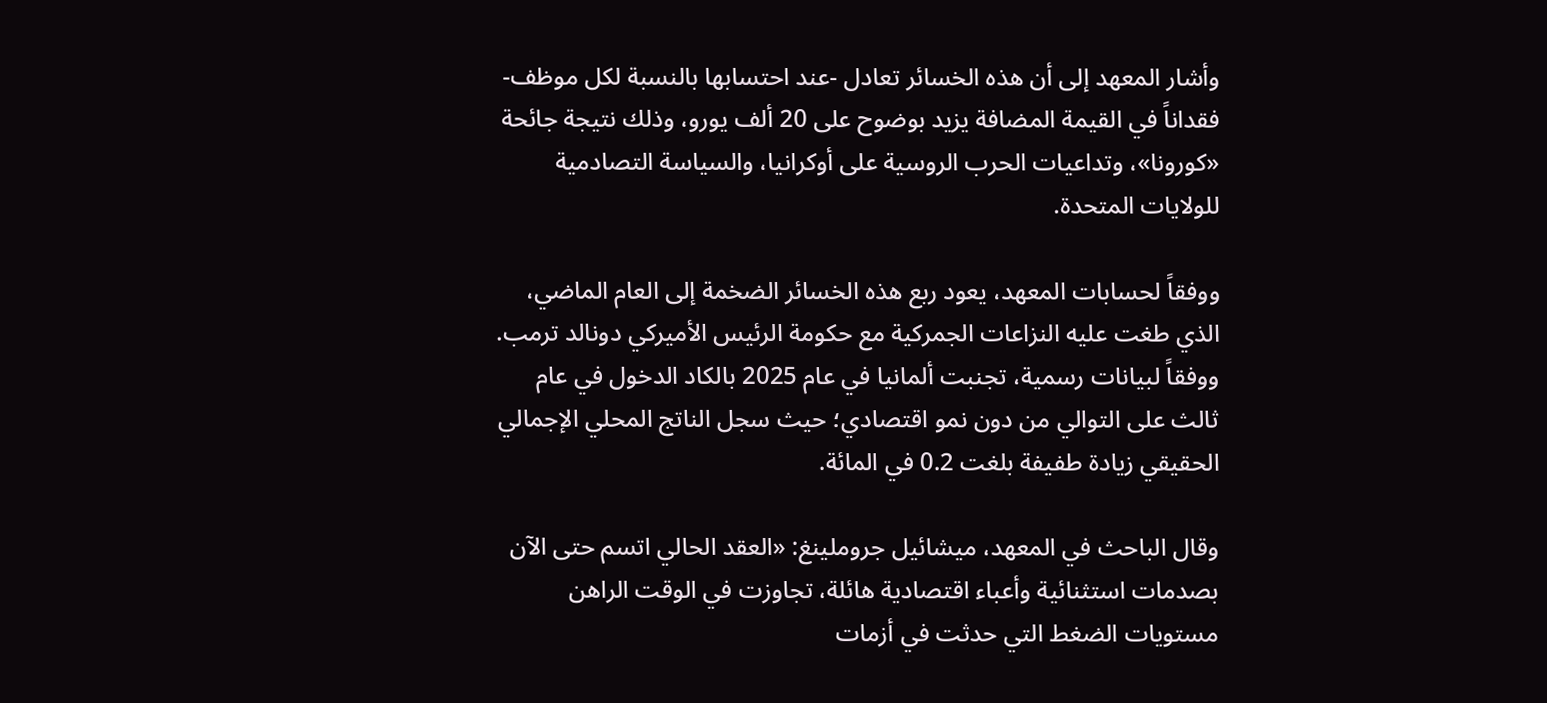وأشار المعهد إلى أن هذه الخسائر تعادل -عند احتسابها بالنسبة لكل موظف- فقداناً في القيمة المضافة يزيد بوضوح على 20 ألف يورو، وذلك نتيجة جائحة «كورونا»، وتداعيات الحرب الروسية على أوكرانيا، والسياسة التصادمية للولايات المتحدة.

ووفقاً لحسابات المعهد، يعود ربع هذه الخسائر الضخمة إلى العام الماضي، الذي طغت عليه النزاعات الجمركية مع حكومة الرئيس الأميركي دونالد ترمب. ووفقاً لبيانات رسمية، تجنبت ألمانيا في عام 2025 بالكاد الدخول في عام ثالث على التوالي من دون نمو اقتصادي؛ حيث سجل الناتج المحلي الإجمالي الحقيقي زيادة طفيفة بلغت 0.2 في المائة.

وقال الباحث في المعهد، ميشائيل جروملينغ: «العقد الحالي اتسم حتى الآن بصدمات استثنائية وأعباء اقتصادية هائلة، تجاوزت في الوقت الراهن مستويات الضغط التي حدثت في أزمات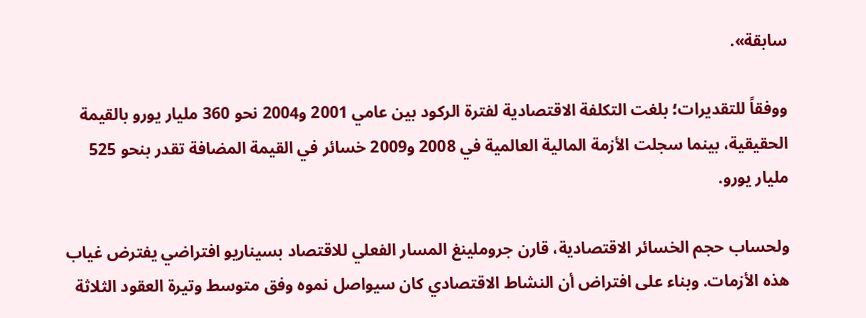سابقة».

ووفقاً للتقديرات؛ بلغت التكلفة الاقتصادية لفترة الركود بين عامي 2001 و2004 نحو 360 مليار يورو بالقيمة الحقيقية، بينما سجلت الأزمة المالية العالمية في 2008 و2009 خسائر في القيمة المضافة تقدر بنحو 525 مليار يورو.

ولحساب حجم الخسائر الاقتصادية، قارن جروملينغ المسار الفعلي للاقتصاد بسيناريو افتراضي يفترض غياب هذه الأزمات. وبناء على افتراض أن النشاط الاقتصادي كان سيواصل نموه وفق متوسط وتيرة العقود الثلاثة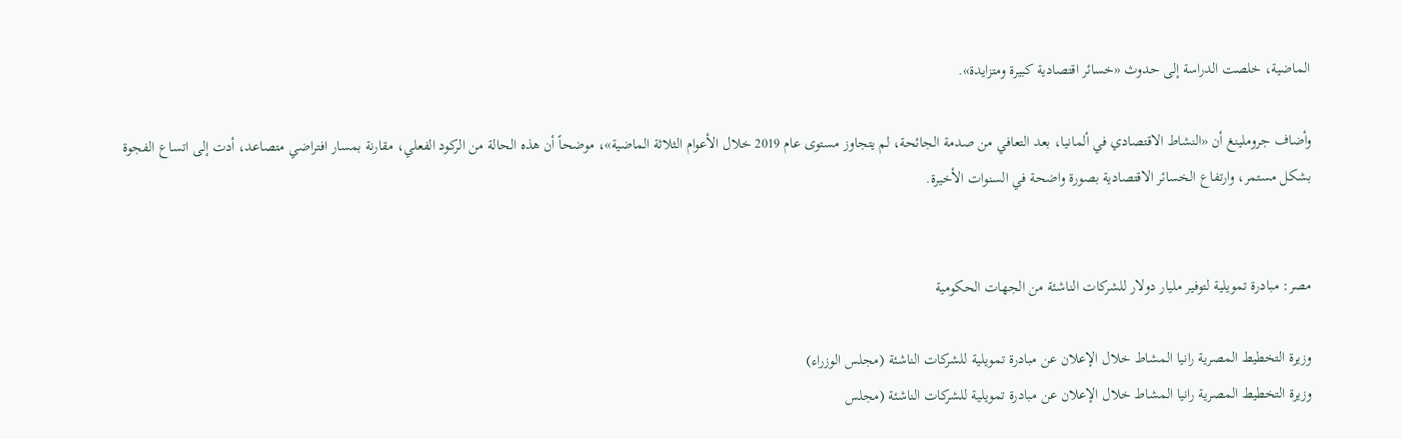الماضية، خلصت الدراسة إلى حدوث «خسائر اقتصادية كبيرة ومتزايدة».

وأضاف جروملينغ أن «النشاط الاقتصادي في ألمانيا، بعد التعافي من صدمة الجائحة، لم يتجاوز مستوى عام 2019 خلال الأعوام الثلاثة الماضية»، موضحاً أن هذه الحالة من الركود الفعلي، مقارنة بمسار افتراضي متصاعد، أدت إلى اتساع الفجوة بشكل مستمر، وارتفاع الخسائر الاقتصادية بصورة واضحة في السنوات الأخيرة.


مصر: مبادرة تمويلية لتوفير مليار دولار للشركات الناشئة من الجهات الحكومية

وزيرة التخطيط المصرية رانيا المشاط خلال الإعلان عن مبادرة تمويلية للشركات الناشئة (مجلس الوزراء)
وزيرة التخطيط المصرية رانيا المشاط خلال الإعلان عن مبادرة تمويلية للشركات الناشئة (مجلس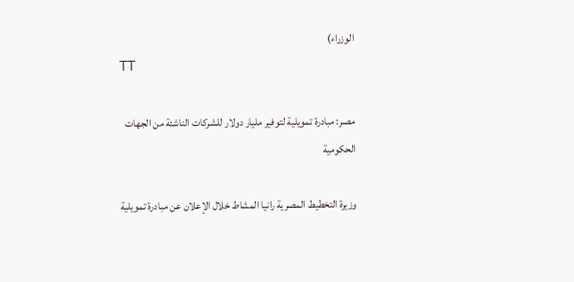الوزراء)
TT

مصر: مبادرة تمويلية لتوفير مليار دولار للشركات الناشئة من الجهات الحكومية

وزيرة التخطيط المصرية رانيا المشاط خلال الإعلان عن مبادرة تمويلية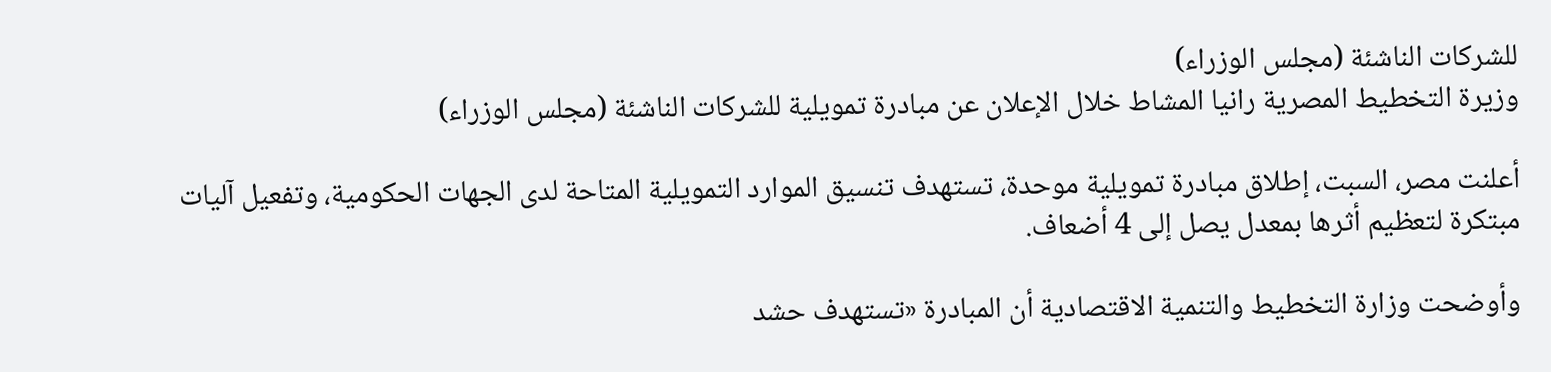للشركات الناشئة (مجلس الوزراء)
وزيرة التخطيط المصرية رانيا المشاط خلال الإعلان عن مبادرة تمويلية للشركات الناشئة (مجلس الوزراء)

أعلنت مصر، السبت، إطلاق مبادرة تمويلية موحدة، تستهدف تنسيق الموارد التمويلية المتاحة لدى الجهات الحكومية، وتفعيل آليات مبتكرة لتعظيم أثرها بمعدل يصل إلى 4 أضعاف.

وأوضحت وزارة التخطيط والتنمية الاقتصادية أن المبادرة «تستهدف حشد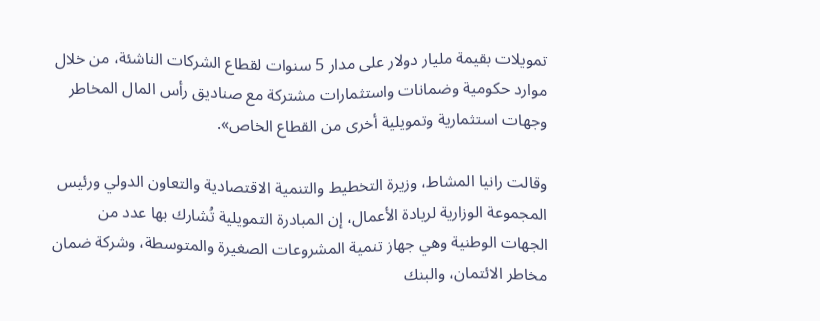تمويلات بقيمة مليار دولار على مدار 5 سنوات لقطاع الشركات الناشئة، من خلال موارد حكومية وضمانات واستثمارات مشتركة مع صناديق رأس المال المخاطر وجهات استثمارية وتمويلية أخرى من القطاع الخاص».

وقالت رانيا المشاط، وزيرة التخطيط والتنمية الاقتصادية والتعاون الدولي ورئيس المجموعة الوزارية لريادة الأعمال، إن المبادرة التمويلية تُشارك بها عدد من الجهات الوطنية وهي جهاز تنمية المشروعات الصغيرة والمتوسطة، وشركة ضمان مخاطر الائتمان، والبنك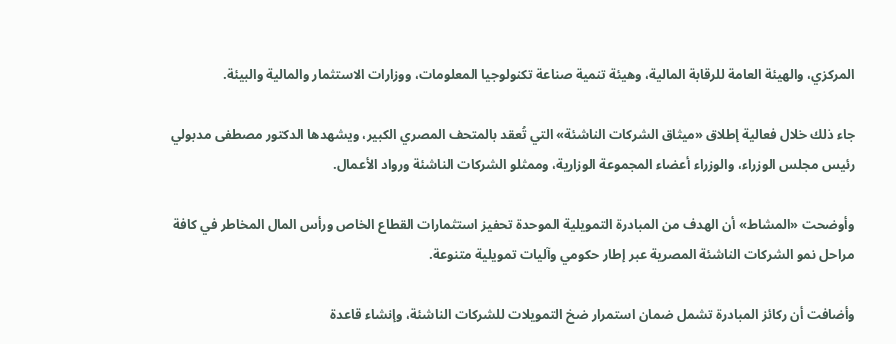المركزي، والهيئة العامة للرقابة المالية، وهيئة تنمية صناعة تكنولوجيا المعلومات، ووزارات الاستثمار والمالية والبيئة.

جاء ذلك خلال فعالية إطلاق «ميثاق الشركات الناشئة» التي تُعقد بالمتحف المصري الكبير، ويشهدها الدكتور مصطفى مدبولي رئيس مجلس الوزراء، والوزراء أعضاء المجموعة الوزارية، وممثلو الشركات الناشئة ورواد الأعمال.

وأوضحت «المشاط» أن الهدف من المبادرة التمويلية الموحدة تحفيز استثمارات القطاع الخاص ورأس المال المخاطر في كافة مراحل نمو الشركات الناشئة المصرية عبر إطار حكومي وآليات تمويلية متنوعة.

وأضافت أن ركائز المبادرة تشمل ضمان استمرار ضخ التمويلات للشركات الناشئة، وإنشاء قاعدة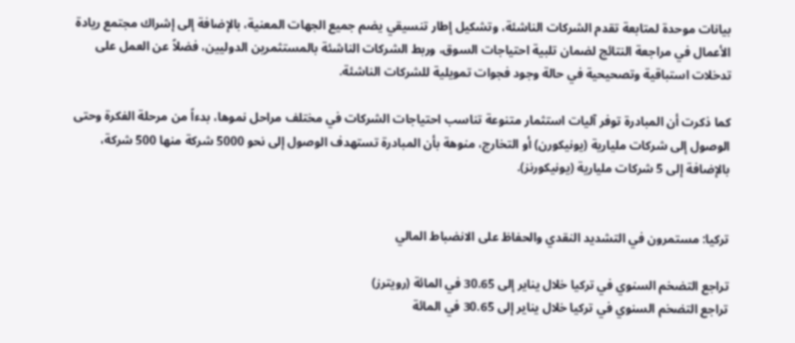بيانات موحدة لمتابعة تقدم الشركات الناشئة، وتشكيل إطار تنسيقي يضم جميع الجهات المعنية، بالإضافة إلى إشراك مجتمع ريادة الأعمال في مراجعة النتائج لضمان تلبية احتياجات السوق، وربط الشركات الناشئة بالمستثمرين الدوليين، فضلاً عن العمل على تدخلات استباقية وتصحيحية في حالة وجود فجوات تمويلية للشركات الناشئة.

كما ذكرت أن المبادرة توفر آليات استثمار متنوعة تناسب احتياجات الشركات في مختلف مراحل نموها، بدءاً من مرحلة الفكرة وحتى الوصول إلى شركات مليارية (يونيكورن) أو التخارج، منوهة بأن المبادرة تستهدف الوصول إلى نحو 5000 شركة منها 500 شركة، بالإضافة إلى 5 شركات مليارية (يونيكورنز).


تركيا: مستمرون في التشديد النقدي والحفاظ على الانضباط المالي

تراجع التضخم السنوي في تركيا خلال يناير إلى 30.65 في المائة (رويترز)
تراجع التضخم السنوي في تركيا خلال يناير إلى 30.65 في المائة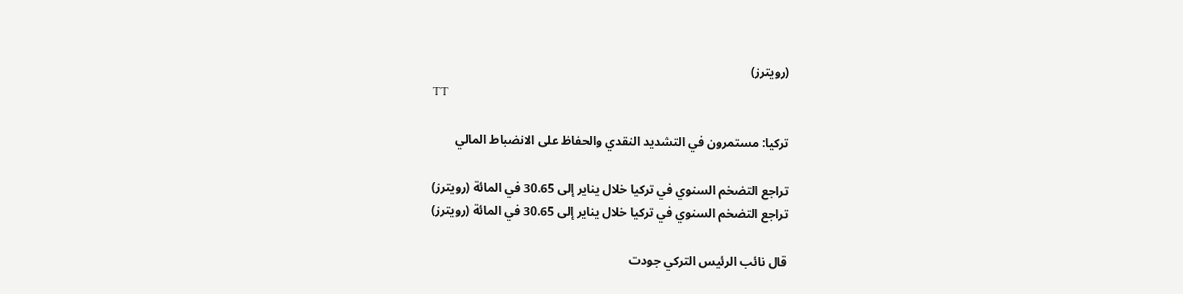(رويترز)
TT

تركيا: مستمرون في التشديد النقدي والحفاظ على الانضباط المالي

تراجع التضخم السنوي في تركيا خلال يناير إلى 30.65 في المائة (رويترز)
تراجع التضخم السنوي في تركيا خلال يناير إلى 30.65 في المائة (رويترز)

قال نائب الرئيس التركي جودت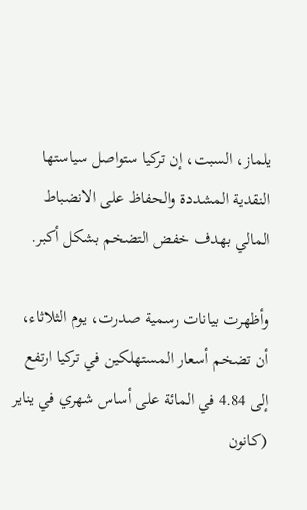يلماز، السبت، إن تركيا ستواصل سياستها النقدية المشددة والحفاظ على الانضباط المالي بهدف خفض التضخم بشكل أكبر.

وأظهرت بيانات رسمية صدرت، يوم الثلاثاء، أن تضخم أسعار المستهلكين في تركيا ارتفع إلى 4.84 في المائة على أساس شهري في يناير (كانون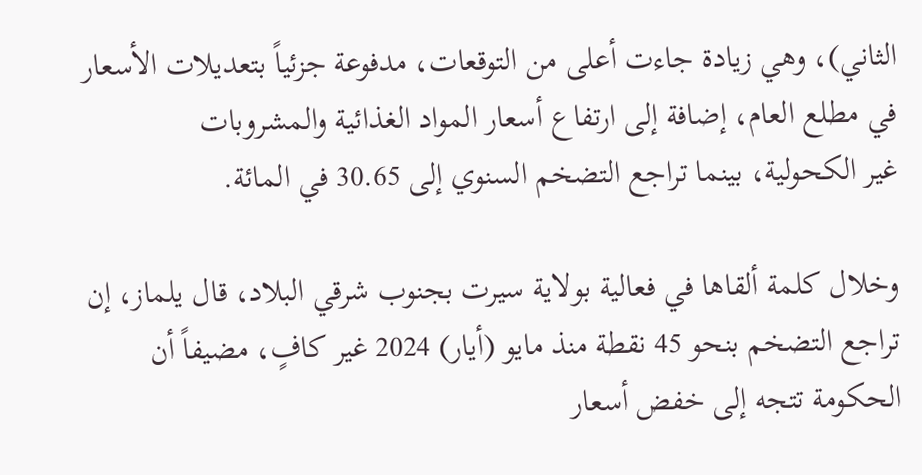الثاني)، وهي زيادة جاءت أعلى من التوقعات، مدفوعة جزئياً بتعديلات الأسعار في ‌مطلع العام، ‌إضافة إلى ارتفاع أسعار ‌المواد الغذائية والمشروبات غير ‌الكحولية، بينما تراجع التضخم السنوي إلى 30.65 في المائة.

وخلال كلمة ألقاها في فعالية بولاية سيرت بجنوب شرقي البلاد، قال يلماز، إن تراجع التضخم بنحو 45 نقطة منذ مايو (أيار) 2024 غير كافٍ، مضيفاً أن الحكومة تتجه إلى خفض أسعار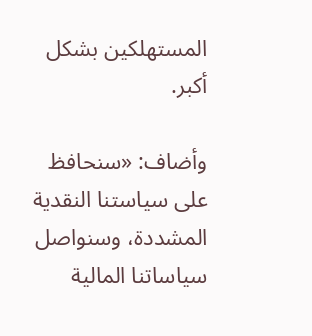المستهلكين بشكل أكبر.

وأضاف: «سنحافظ على سياستنا ‌النقدية المشددة، وسنواصل سياساتنا المالية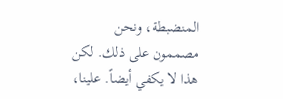المنضبطة، ونحن مصممون على ذلك. لكن هذا لا يكفي أيضاً. علينا،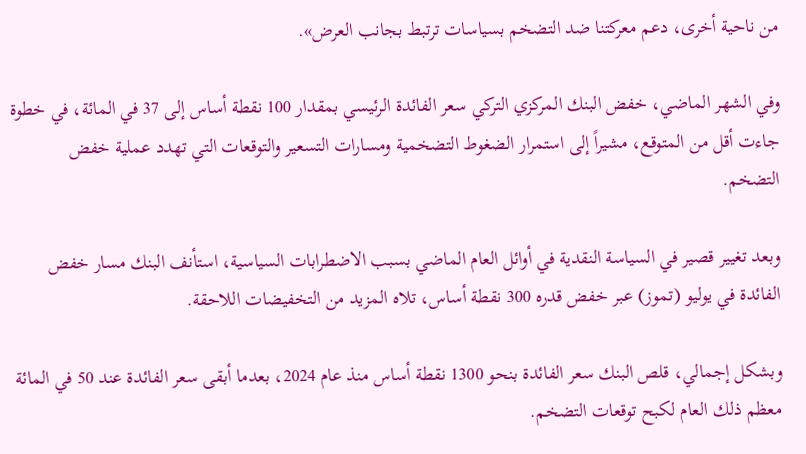من ناحية أخرى، دعم معركتنا ضد التضخم بسياسات ترتبط بجانب العرض».

وفي الشهر الماضي، خفض البنك المركزي التركي سعر الفائدة الرئيسي بمقدار 100 نقطة أساس إلى 37 في المائة، في خطوة جاءت أقل من المتوقع، مشيراً إلى استمرار الضغوط التضخمية ومسارات التسعير والتوقعات التي تهدد عملية خفض التضخم.

وبعد تغيير قصير في السياسة النقدية في أوائل العام الماضي بسبب الاضطرابات السياسية، استأنف البنك مسار خفض الفائدة في يوليو (تموز) عبر خفض قدره 300 نقطة أساس، تلاه المزيد من التخفيضات اللاحقة.

وبشكل إجمالي، قلص البنك سعر الفائدة بنحو 1300 نقطة أساس منذ عام 2024، بعدما أبقى سعر الفائدة عند ‌50 في المائة معظم ذلك العام لكبح توقعات التضخم.